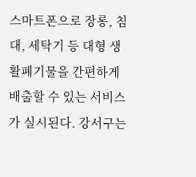스마트폰으로 장롱, 침대, 세탁기 등 대형 생활폐기물을 간편하게 배출할 수 있는 서비스가 실시된다. 강서구는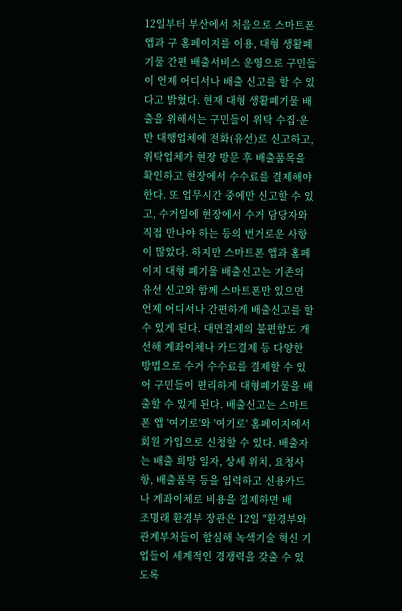12일부터 부산에서 처음으로 스마트폰 앱과 구 홈페이지를 이용, 대형 생활폐기물 간편 배출서비스 운영으로 구민들이 언제 어디서나 배출 신고를 할 수 있다고 밝혔다. 현재 대형 생활폐기물 배출을 위해서는 구민들이 위탁 수집·운반 대행업체에 전화(유선)로 신고하고, 위탁업체가 현장 방문 후 배출품목을 확인하고 현장에서 수수료를 결제해야 한다. 또 업무시간 중에만 신고할 수 있고, 수거일에 현장에서 수거 담당자와 직접 만나야 하는 등의 번거로운 사항이 많았다. 하지만 스마트폰 앱과 홈페이지 대형 폐기물 배출신고는 기존의 유선 신고와 함께 스마트폰만 있으면 언제 어디서나 간편하게 배출신고를 할 수 있게 된다. 대면결제의 불편함도 개선해 계좌이체나 카드결제 등 다양한 방법으로 수거 수수료를 결제할 수 있어 구민들이 편리하게 대형폐기물을 배출할 수 있게 된다. 배출신고는 스마트폰 앱 '여기로'와 '여기로' 홈페이지에서 회원 가입으로 신청할 수 있다. 배출자는 배출 희망 일자, 상세 위치, 요청사항, 배출품목 등을 입력하고 신용카드나 계좌이체로 비용을 결제하면 배
조명래 환경부 장관은 12일 "환경부와 관계부처들이 합심해 녹색기술 혁신 기업들이 세계적인 경쟁력을 갖출 수 있도록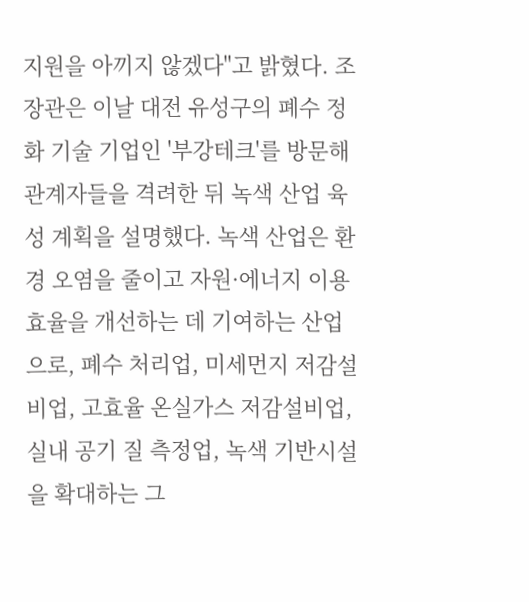지원을 아끼지 않겠다"고 밝혔다. 조 장관은 이날 대전 유성구의 폐수 정화 기술 기업인 '부강테크'를 방문해 관계자들을 격려한 뒤 녹색 산업 육성 계획을 설명했다. 녹색 산업은 환경 오염을 줄이고 자원·에너지 이용 효율을 개선하는 데 기여하는 산업으로, 폐수 처리업, 미세먼지 저감설비업, 고효율 온실가스 저감설비업, 실내 공기 질 측정업, 녹색 기반시설을 확대하는 그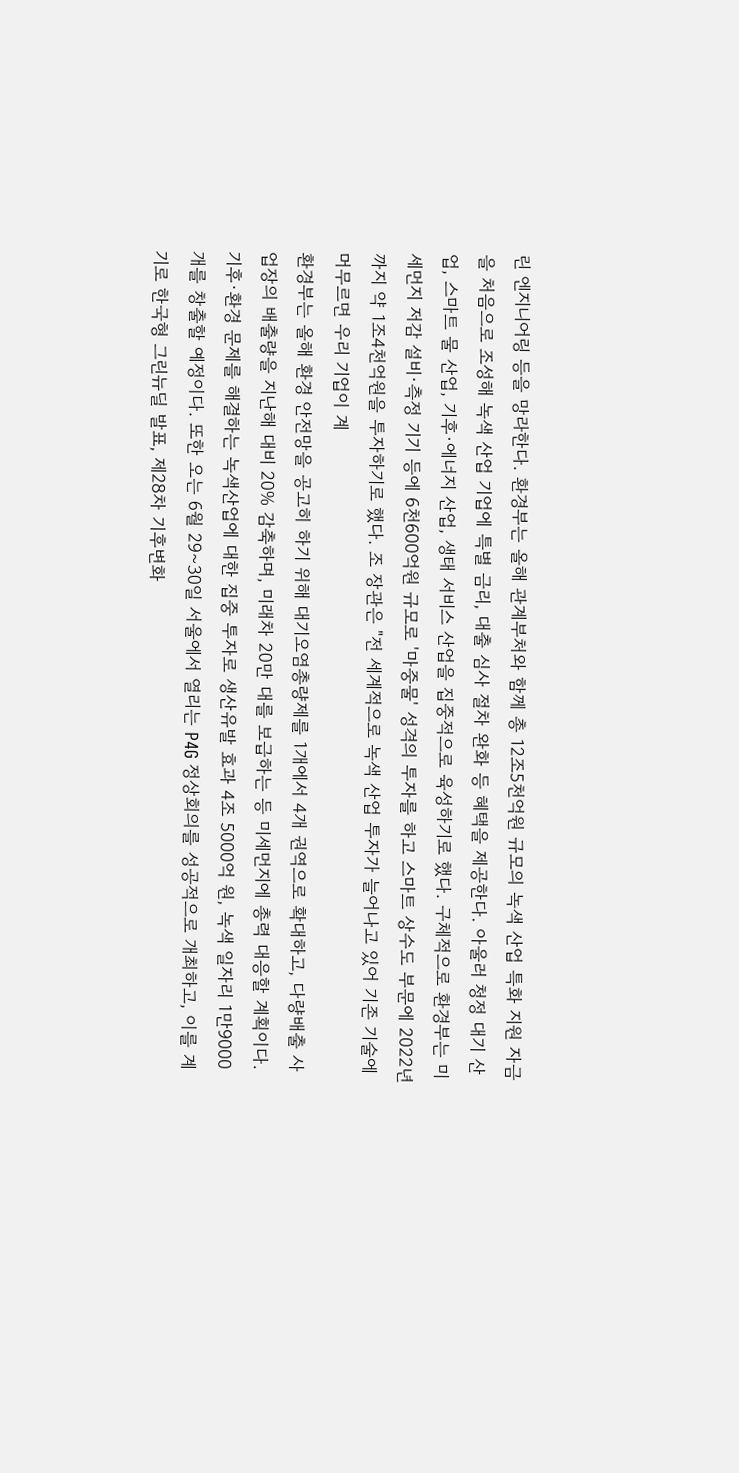린 엔지니어링 등을 망라한다. 환경부는 올해 관계부처와 함께 총 12조5천억원 규모의 녹색 산업 특화 지원 자금을 처음으로 조성해 녹색 산업 기업에 특별 금리, 대출 심사 절차 완화 등 혜택을 제공한다. 아울러 청정 대기 산업, 스마트 물 산업, 기후·에너지 산업, 생태 서비스 산업을 집중적으로 육성하기로 했다. 구체적으로 환경부는 미세먼지 저감 설비·측정 기기 등에 6천600억원 규모로 '마중물' 성격의 투자를 하고 스마트 상수도 부문에 2022년까지 약 1조4천억원을 투자하기로 했다. 조 장관은 "전 세계적으로 녹색 산업 투자가 늘어나고 있어 기존 기술에 머무르면 우리 기업이 계
환경부는 올해 환경 안전망을 공고히 하기 위해 대기오염총량제를 1개에서 4개 권역으로 확대하고, 다량배출 사업장의 배출량을 지난해 대비 20% 감축하며, 미래차 20만 대를 보급하는 등 미세먼지에 총력 대응할 계획이다. 기후·환경 문제를 해결하는 녹색산업에 대한 집중 투자로 생산유발 효과 4조 5000억 원, 녹색 일자리 1만9000개를 창출할 예정이다. 또한 오는 6월 29~30일 서울에서 열리는 P4G 정상회의를 성공적으로 개최하고, 이를 계기로 한국형 그린뉴딜 발표, 제28차 기후변화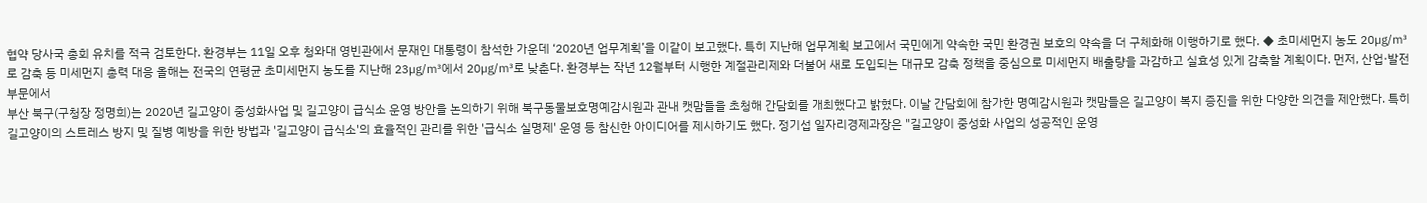협약 당사국 총회 유치를 적극 검토한다. 환경부는 11일 오후 청와대 영빈관에서 문재인 대통령이 참석한 가운데 ‘2020년 업무계획’을 이같이 보고했다. 특히 지난해 업무계획 보고에서 국민에게 약속한 국민 환경권 보호의 약속을 더 구체화해 이행하기로 했다. ◆ 초미세먼지 농도 20㎍/㎥로 감축 등 미세먼지 총력 대응 올해는 전국의 연평균 초미세먼지 농도를 지난해 23㎍/㎥에서 20㎍/㎥로 낮춘다. 환경부는 작년 12월부터 시행한 계절관리제와 더불어 새로 도입되는 대규모 감축 정책을 중심으로 미세먼지 배출량을 과감하고 실효성 있게 감축할 계획이다. 먼저, 산업·발전 부문에서
부산 북구(구청장 정명희)는 2020년 길고양이 중성화사업 및 길고양이 급식소 운영 방안을 논의하기 위해 북구동물보호명예감시원과 관내 캣맘들을 초청해 간담회를 개최했다고 밝혔다. 이날 간담회에 참가한 명예감시원과 캣맘들은 길고양이 복지 증진을 위한 다양한 의견을 제안했다. 특히 길고양이의 스트레스 방지 및 질병 예방을 위한 방법과 '길고양이 급식소'의 효율적인 관리를 위한 '급식소 실명제' 운영 등 참신한 아이디어를 제시하기도 했다. 정기섭 일자리경제과장은 "길고양이 중성화 사업의 성공적인 운영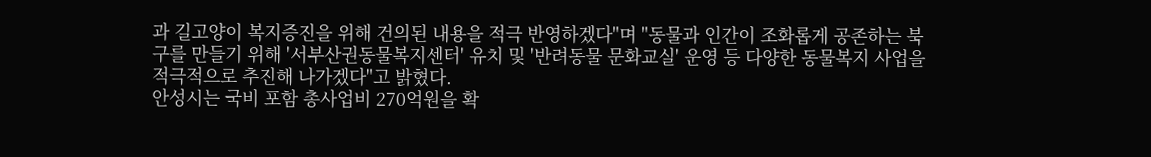과 길고양이 복지증진을 위해 건의된 내용을 적극 반영하겠다"며 "동물과 인간이 조화롭게 공존하는 북구를 만들기 위해 '서부산권동물복지센터' 유치 및 '반려동물 문화교실' 운영 등 다양한 동물복지 사업을 적극적으로 추진해 나가겠다"고 밝혔다.
안성시는 국비 포함 총사업비 270억원을 확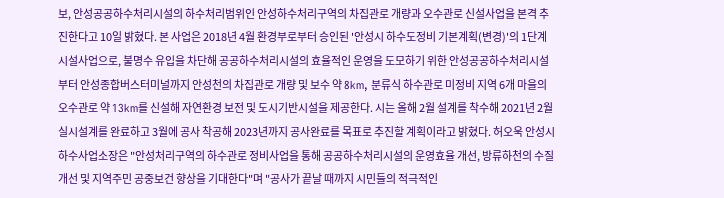보, 안성공공하수처리시설의 하수처리범위인 안성하수처리구역의 차집관로 개량과 오수관로 신설사업을 본격 추진한다고 10일 밝혔다. 본 사업은 2018년 4월 환경부로부터 승인된 '안성시 하수도정비 기본계획(변경)'의 1단계 시설사업으로, 불명수 유입을 차단해 공공하수처리시설의 효율적인 운영을 도모하기 위한 안성공공하수처리시설부터 안성종합버스터미널까지 안성천의 차집관로 개량 및 보수 약 8km, 분류식 하수관로 미정비 지역 6개 마을의 오수관로 약 13km를 신설해 자연환경 보전 및 도시기반시설을 제공한다. 시는 올해 2월 설계를 착수해 2021년 2월 실시설계를 완료하고 3월에 공사 착공해 2023년까지 공사완료를 목표로 추진할 계획이라고 밝혔다. 허오욱 안성시 하수사업소장은 "안성처리구역의 하수관로 정비사업을 통해 공공하수처리시설의 운영효율 개선, 방류하천의 수질개선 및 지역주민 공중보건 향상을 기대한다"며 "공사가 끝날 때까지 시민들의 적극적인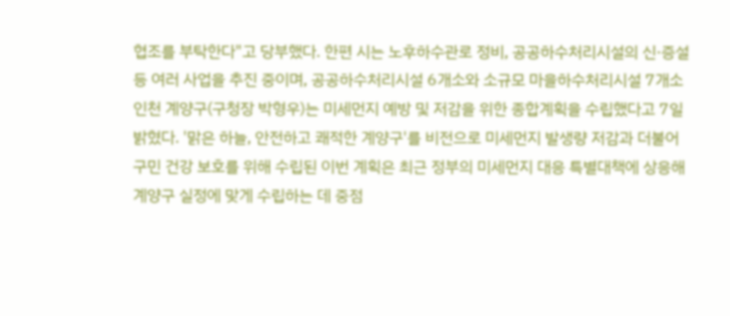협조를 부탁한다"고 당부했다. 한편 시는 노후하수관로 정비, 공공하수처리시설의 신·증설 등 여러 사업을 추진 중이며, 공공하수처리시설 6개소와 소규모 마을하수처리시설 7개소
인천 계양구(구청장 박형우)는 미세먼지 예방 및 저감을 위한 종합계획을 수립했다고 7일 밝혔다. '맑은 하늘, 안전하고 쾌적한 계양구'를 비전으로 미세먼지 발생량 저감과 더불어 구민 건강 보호를 위해 수립된 이번 계획은 최근 정부의 미세먼지 대응 특별대책에 상응해 계양구 실정에 맞게 수립하는 데 중점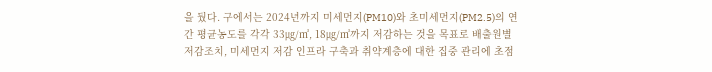을 뒀다. 구에서는 2024년까지 미세먼지(PM10)와 초미세먼지(PM2.5)의 연간 평균농도를 각각 33㎍/㎥, 18㎍/㎥까지 저감하는 것을 목표로 배출원별 저감조치, 미세먼지 저감 인프라 구축과 취약계층에 대한 집중 관리에 초점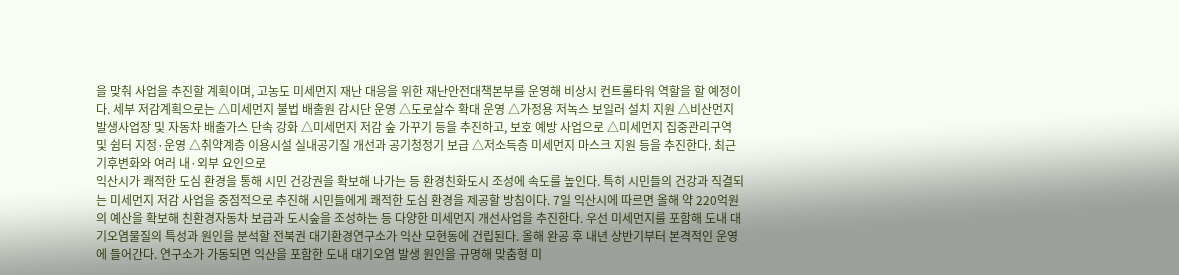을 맞춰 사업을 추진할 계획이며, 고농도 미세먼지 재난 대응을 위한 재난안전대책본부를 운영해 비상시 컨트롤타워 역할을 할 예정이다. 세부 저감계획으로는 △미세먼지 불법 배출원 감시단 운영 △도로살수 확대 운영 △가정용 저녹스 보일러 설치 지원 △비산먼지 발생사업장 및 자동차 배출가스 단속 강화 △미세먼지 저감 숲 가꾸기 등을 추진하고, 보호 예방 사업으로 △미세먼지 집중관리구역 및 쉼터 지정·운영 △취약계층 이용시설 실내공기질 개선과 공기청정기 보급 △저소득층 미세먼지 마스크 지원 등을 추진한다. 최근 기후변화와 여러 내·외부 요인으로
익산시가 쾌적한 도심 환경을 통해 시민 건강권을 확보해 나가는 등 환경친화도시 조성에 속도를 높인다. 특히 시민들의 건강과 직결되는 미세먼지 저감 사업을 중점적으로 추진해 시민들에게 쾌적한 도심 환경을 제공할 방침이다. 7일 익산시에 따르면 올해 약 220억원의 예산을 확보해 친환경자동차 보급과 도시숲을 조성하는 등 다양한 미세먼지 개선사업을 추진한다. 우선 미세먼지를 포함해 도내 대기오염물질의 특성과 원인을 분석할 전북권 대기환경연구소가 익산 모현동에 건립된다. 올해 완공 후 내년 상반기부터 본격적인 운영에 들어간다. 연구소가 가동되면 익산을 포함한 도내 대기오염 발생 원인을 규명해 맞춤형 미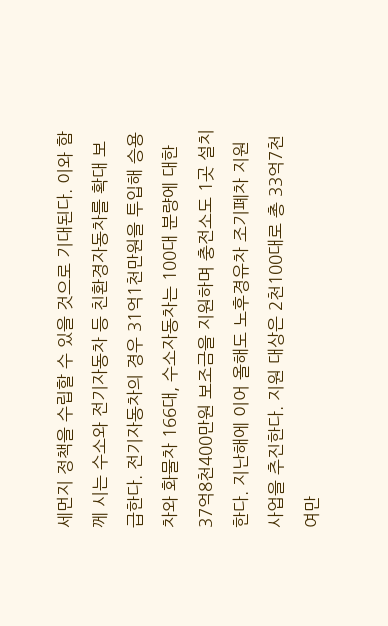세먼지 정책을 수립할 수 있을 것으로 기대된다. 이와 함께 시는 수소와 전기자동차 등 친환경자동차를 확대 보급한다. 전기자동차의 경우 31억1천만원을 투입해 승용차와 화물차 166대, 수소자동차는 100대 분량에 대한 37억8천400만원 보조금을 지원하며 충전소도 1곳 설치한다. 지난해에 이어 올해도 노후경유차 조기폐차 지원 사업을 추진한다. 지원 대상은 2천100대로 총 33억7천여만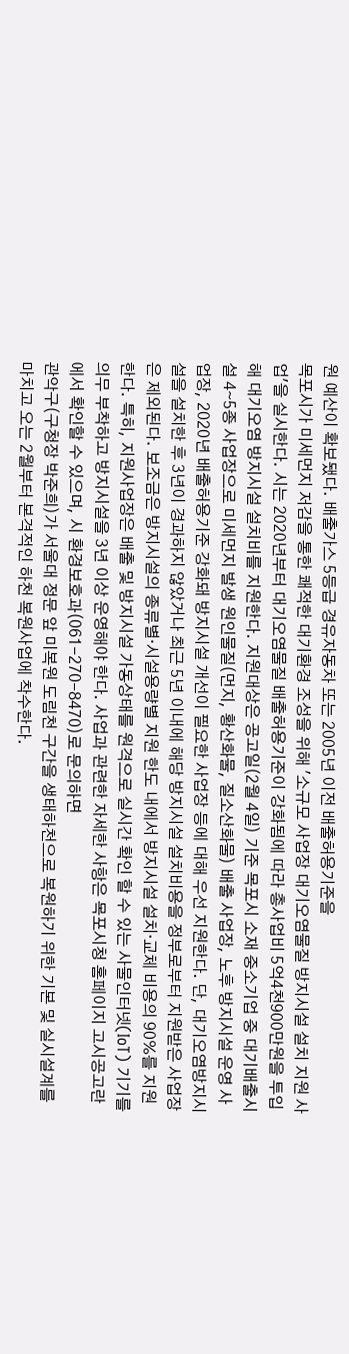원 예산이 확보됐다. 배출가스 5등급 경유자동차 또는 2005년 이전 배출허용기준을
목포시가 미세먼지 저감을 통한 쾌적한 대기환경 조성을 위해 '소규모 사업장 대기오염물질 방지시설 설치 지원 사업'을 실시한다. 시는 2020년부터 대기오염물질 배출허용기준이 강화됨에 따라 총사업비 5억4천900만원을 투입해 대기오염 방지시설 설치비를 지원한다. 지원대상은 공고일(2월 4일) 기준 목포시 소재 중소기업 중 대기배출시설 4∼5종 사업장으로 미세먼지 발생 원인물질(먼지, 황산화물, 질소산화물) 배출 사업장, 노후 방지시설 운영 사업장, 2020년 배출허용기준 강화돼 방지시설 개선이 필요한 사업장 등에 대해 우선 지원한다. 단, 대기오염방지시설을 설치한 후 3년이 경과하지 않았거나 최근 5년 이내에 해당 방지시설 설치비용을 정부로부터 지원받은 사업장은 제외된다. 보조금은 방지시설의 종류별·시설용량별 지원 한도 내에서 방지시설 설치·교체 비용의 90%를 지원한다. 특히, 지원사업장은 배출 및 방지시설 가동상태를 원격으로 실시간 확인 할 수 있는 사물인터넷(IoT) 기기를 의무 부착하고 방지시설을 3년 이상 운영해야 한다. 사업과 관련한 자세한 사항은 목포시청 홈페이지 고시공고란에서 확인할 수 있으며, 시 환경보호과(061-270-8470)로 문의하면
관악구(구청장 박준희)가 서울대 정문 앞 미복원 도림천 구간을 생태하천으로 복원하기 위한 기본 및 실시설계를 마치고 오는 2월부터 본격적인 하천 복원사업에 착수한다.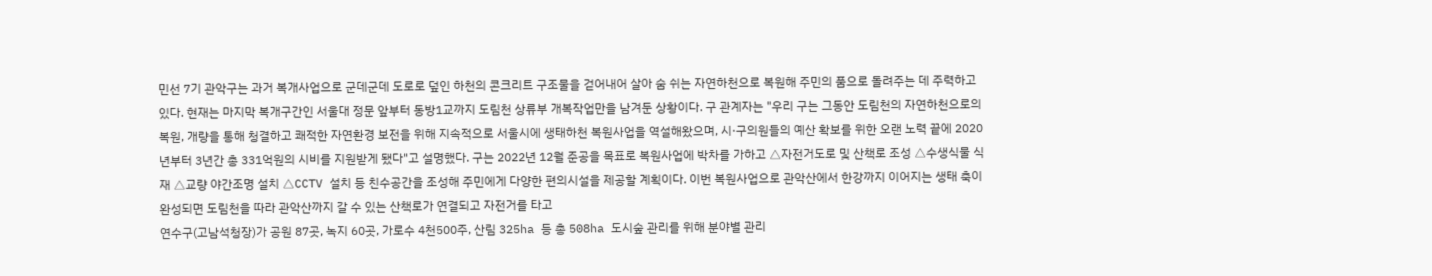민선 7기 관악구는 과거 복개사업으로 군데군데 도로로 덮인 하천의 콘크리트 구조물을 걷어내어 살아 숨 쉬는 자연하천으로 복원해 주민의 품으로 돌려주는 데 주력하고 있다. 현재는 마지막 복개구간인 서울대 정문 앞부터 동방1교까지 도림천 상류부 개복작업만을 남겨둔 상황이다. 구 관계자는 "우리 구는 그동안 도림천의 자연하천으로의 복원, 개량을 통해 청결하고 쾌적한 자연환경 보전을 위해 지속적으로 서울시에 생태하천 복원사업을 역설해왔으며, 시·구의원들의 예산 확보를 위한 오랜 노력 끝에 2020년부터 3년간 총 331억원의 시비를 지원받게 됐다"고 설명했다. 구는 2022년 12월 준공을 목표로 복원사업에 박차를 가하고 △자전거도로 및 산책로 조성 △수생식물 식재 △교량 야간조명 설치 △CCTV 설치 등 친수공간을 조성해 주민에게 다양한 편의시설을 제공할 계획이다. 이번 복원사업으로 관악산에서 한강까지 이어지는 생태 축이 완성되면 도림천을 따라 관악산까지 갈 수 있는 산책로가 연결되고 자전거를 타고
연수구(고남석청장)가 공원 87곳, 녹지 60곳, 가로수 4천500주, 산림 325ha 등 총 508ha 도시숲 관리를 위해 분야별 관리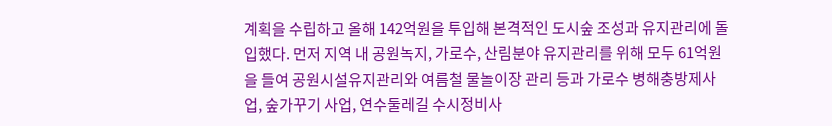계획을 수립하고 올해 142억원을 투입해 본격적인 도시숲 조성과 유지관리에 돌입했다. 먼저 지역 내 공원녹지, 가로수, 산림분야 유지관리를 위해 모두 61억원을 들여 공원시설유지관리와 여름철 물놀이장 관리 등과 가로수 병해충방제사업, 숲가꾸기 사업, 연수둘레길 수시정비사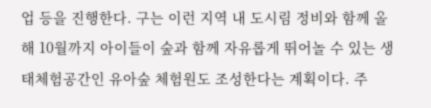업 등을 진행한다. 구는 이런 지역 내 도시림 정비와 함께 올해 10월까지 아이들이 숲과 함께 자유롭게 뛰어놀 수 있는 생태체험공간인 유아숲 체험원도 조성한다는 계획이다. 주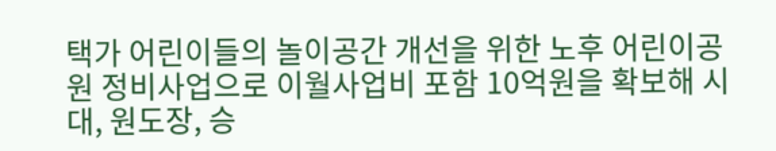택가 어린이들의 놀이공간 개선을 위한 노후 어린이공원 정비사업으로 이월사업비 포함 10억원을 확보해 시대, 원도장, 승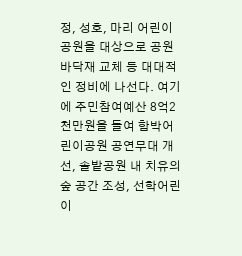정, 성호, 마리 어린이공원을 대상으로 공원바닥재 교체 등 대대적인 정비에 나선다. 여기에 주민참여예산 8억2천만원을 들여 함박어린이공원 공연무대 개선, 솔밭공원 내 치유의 숲 공간 조성, 선학어린이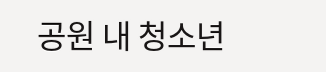공원 내 청소년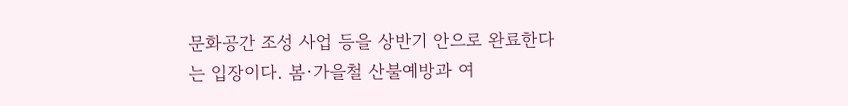문화공간 조성 사업 등을 상반기 안으로 완료한다는 입장이다. 봄·가을철 산불예방과 여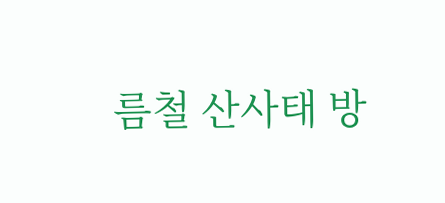름철 산사태 방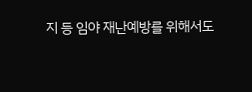지 등 임야 재난예방를 위해서도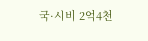국·시비 2억4천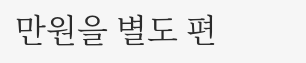만원을 별도 편